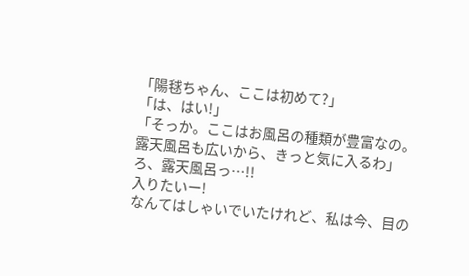「陽毬ちゃん、ここは初めて?」
「は、はい!」
「そっか。ここはお風呂の種類が豊富なの。露天風呂も広いから、きっと気に入るわ」
ろ、露天風呂っ…!!
入りたいー!
なんてはしゃいでいたけれど、私は今、目の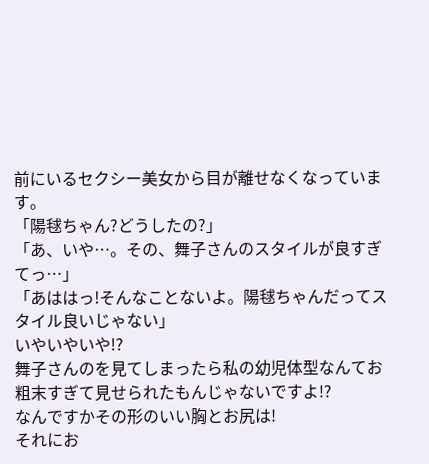前にいるセクシー美女から目が離せなくなっています。
「陽毬ちゃん?どうしたの?」
「あ、いや…。その、舞子さんのスタイルが良すぎてっ…」
「あははっ!そんなことないよ。陽毬ちゃんだってスタイル良いじゃない」
いやいやいや!?
舞子さんのを見てしまったら私の幼児体型なんてお粗末すぎて見せられたもんじゃないですよ!?
なんですかその形のいい胸とお尻は!
それにお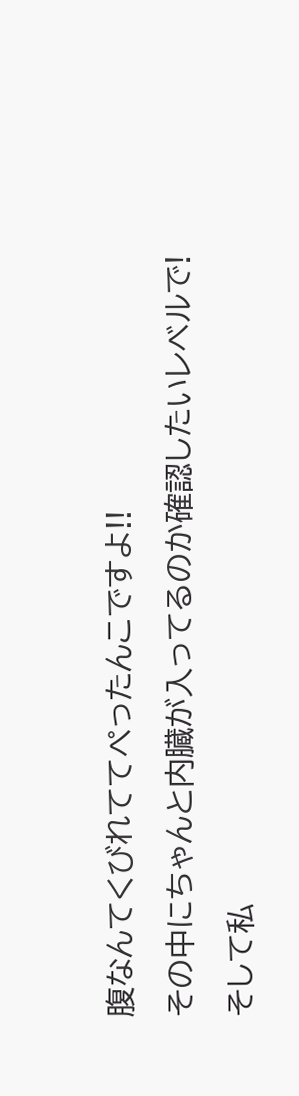腹なんてくびれててぺったんこですよ!!
その中にちゃんと内臓が入ってるのか確認したいレベルで!
そして私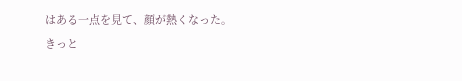はある一点を見て、顔が熱くなった。
きっと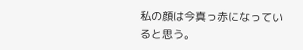私の顔は今真っ赤になっていると思う。